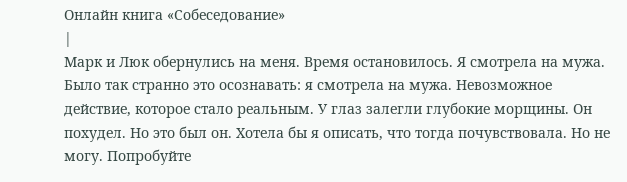Онлайн книга «Собеседование»
|
Марк и Люк обернулись на меня. Время остановилось. Я смотрела на мужа. Было так странно это осознавать: я смотрела на мужа. Невозможное действие, которое стало реальным. У глаз залегли глубокие морщины. Он похудел. Но это был он. Хотела бы я описать, что тогда почувствовала. Но не могу. Попробуйте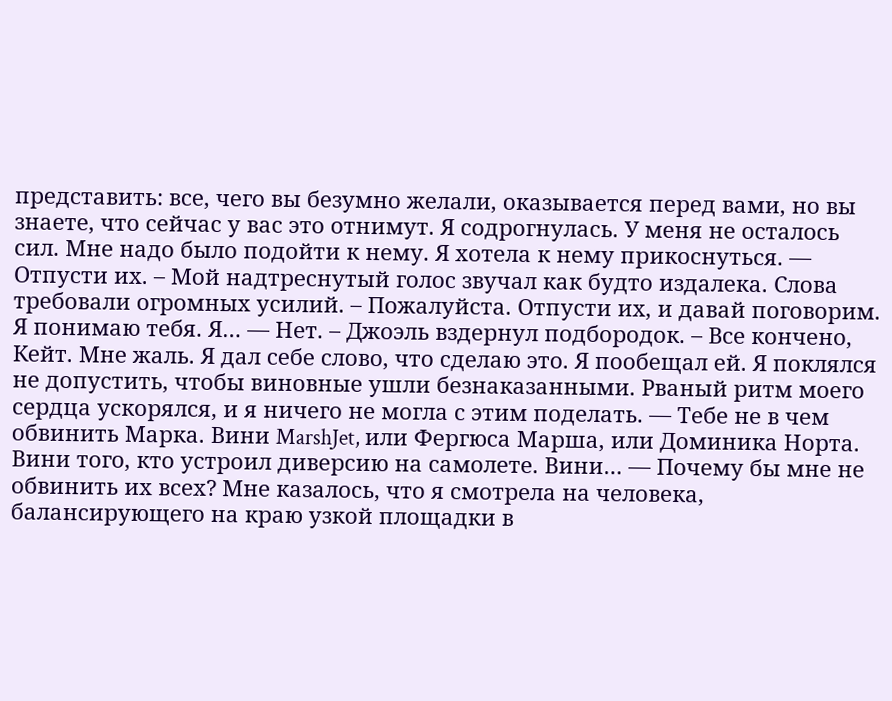представить: все, чего вы безумно желали, оказывается перед вами, но вы знаете, что сейчас у вас это отнимут. Я содрогнулась. У меня не осталось сил. Мне надо было подойти к нему. Я хотела к нему прикоснуться. — Отпусти их. – Мой надтреснутый голос звучал как будто издалека. Слова требовали огромных усилий. – Пожалуйста. Отпусти их, и давай поговорим. Я понимаю тебя. Я… — Нет. – Джоэль вздернул подбородок. – Все кончено, Кейт. Мне жаль. Я дал себе слово, что сделаю это. Я пообещал ей. Я поклялся не допустить, чтобы виновные ушли безнаказанными. Рваный ритм моего сердца ускорялся, и я ничего не могла с этим поделать. — Тебе не в чем обвинить Марка. Вини MarshJet, или Фергюса Марша, или Доминика Норта. Вини того, кто устроил диверсию на самолете. Вини… — Почему бы мне не обвинить их всех? Мне казалось, что я смотрела на человека, балансирующего на краю узкой площадки в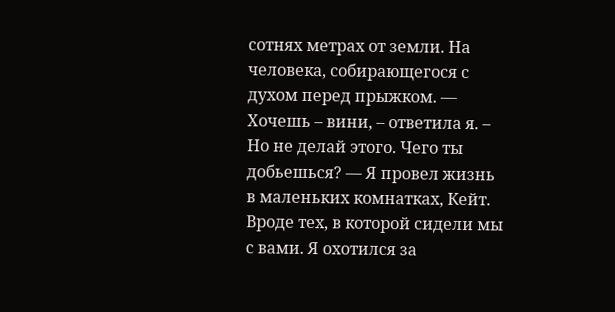сотнях метрах от земли. На человека, собирающегося с духом перед прыжком. — Хочешь – вини, – ответила я. – Но не делай этого. Чего ты добьешься? — Я провел жизнь в маленьких комнатках, Кейт. Вроде тех, в которой сидели мы с вами. Я охотился за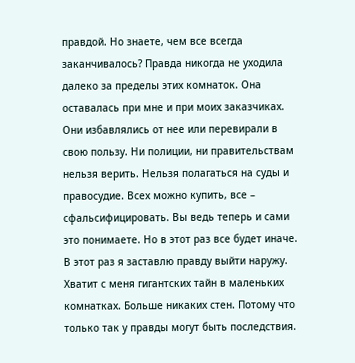правдой. Но знаете, чем все всегда заканчивалось? Правда никогда не уходила далеко за пределы этих комнаток. Она оставалась при мне и при моих заказчиках. Они избавлялись от нее или перевирали в свою пользу. Ни полиции, ни правительствам нельзя верить. Нельзя полагаться на суды и правосудие. Всех можно купить, все – сфальсифицировать. Вы ведь теперь и сами это понимаете. Но в этот раз все будет иначе. В этот раз я заставлю правду выйти наружу. Хватит с меня гигантских тайн в маленьких комнатках. Больше никаких стен. Потому что только так у правды могут быть последствия.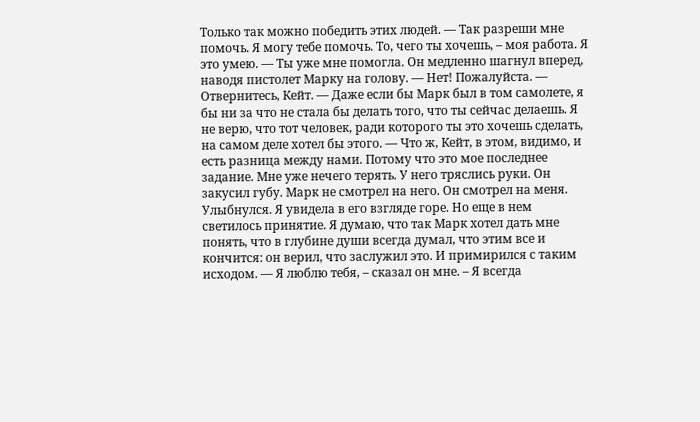Только так можно победить этих людей. — Так разреши мне помочь. Я могу тебе помочь. То, чего ты хочешь, – моя работа. Я это умею. — Ты уже мне помогла. Он медленно шагнул вперед, наводя пистолет Марку на голову. — Нет! Пожалуйста. — Отвернитесь, Кейт. — Даже если бы Марк был в том самолете, я бы ни за что не стала бы делать того, что ты сейчас делаешь. Я не верю, что тот человек, ради которого ты это хочешь сделать, на самом деле хотел бы этого. — Что ж, Кейт, в этом, видимо, и есть разница между нами. Потому что это мое последнее задание. Мне уже нечего терять. У него тряслись руки. Он закусил губу. Марк не смотрел на него. Он смотрел на меня. Улыбнулся. Я увидела в его взгляде горе. Но еще в нем светилось принятие. Я думаю, что так Марк хотел дать мне понять, что в глубине души всегда думал, что этим все и кончится: он верил, что заслужил это. И примирился с таким исходом. — Я люблю тебя, – сказал он мне. – Я всегда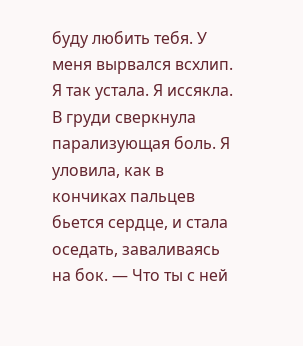буду любить тебя. У меня вырвался всхлип. Я так устала. Я иссякла. В груди сверкнула парализующая боль. Я уловила, как в кончиках пальцев бьется сердце, и стала оседать, заваливаясь на бок. — Что ты с ней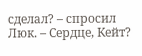сделал? – спросил Люк. – Сердце, Кейт?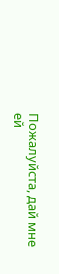Пожалуйста, дай мне ей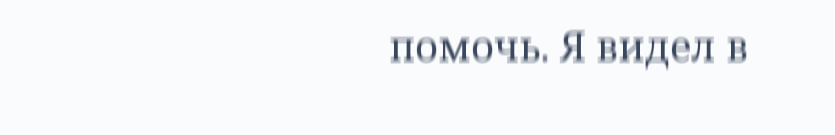помочь. Я видел в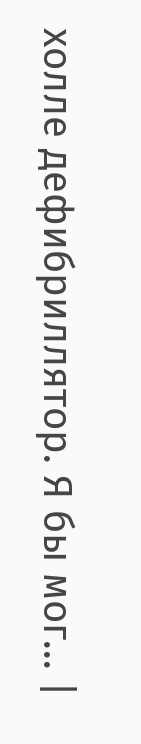холле дефибриллятор. Я бы мог… |